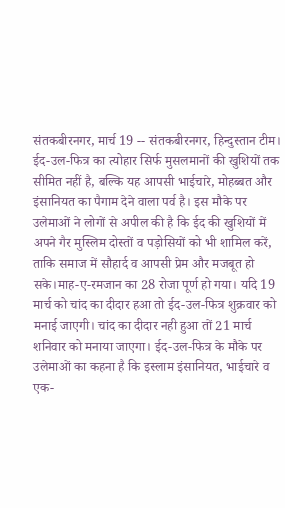संतकबीरनगर, मार्च 19 -- संतकबीरनगर, हिन्दुस्तान टीम। ईद-उल-फित्र का त्योहार सिर्फ मुसलमानों की खुशियों तक सीमित नहीं है, बल्कि यह आपसी भाईचारे, मोहब्बत और इंसानियत का पैगाम देने वाला पर्व है। इस मौके पर उलेमाओं ने लोगों से अपील की है कि ईद की खुशियों में अपने गैर मुस्लिम दोस्तों व पड़ोसियों को भी शामिल करें, ताकि समाज में सौहार्द व आपसी प्रेम और मजबूत हो सके।माह-ए-रमजान का 28 रोजा पूर्ण हो गया। यदि 19 मार्च को चांद का दीदार हआ तो ईद-उल-फित्र शुक्रवार को मनाई जाएगी। चांद का दीदार नही हुआ तों 21 मार्च शनिवार को मनाया जाएगा। ईद-उल-फित्र के मौके पर उलेमाओं का कहना है कि इस्लाम इंसानियत, भाईचारे व एक-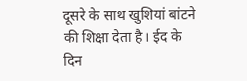दूसरे के साथ खुशियां बांटने की शिक्षा देता है। ईद के दिन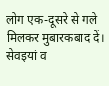लोग एक-दूसरे से गले मिलकर मुबारकबाद दें। सेवइयां व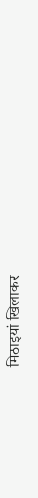मिठाइयां खिलाकर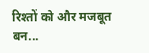रिश्तों को और मजबूत बन...